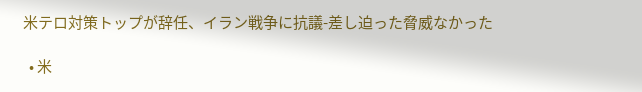米テロ対策トップが辞任、イラン戦争に抗議-差し迫った脅威なかった

  • 米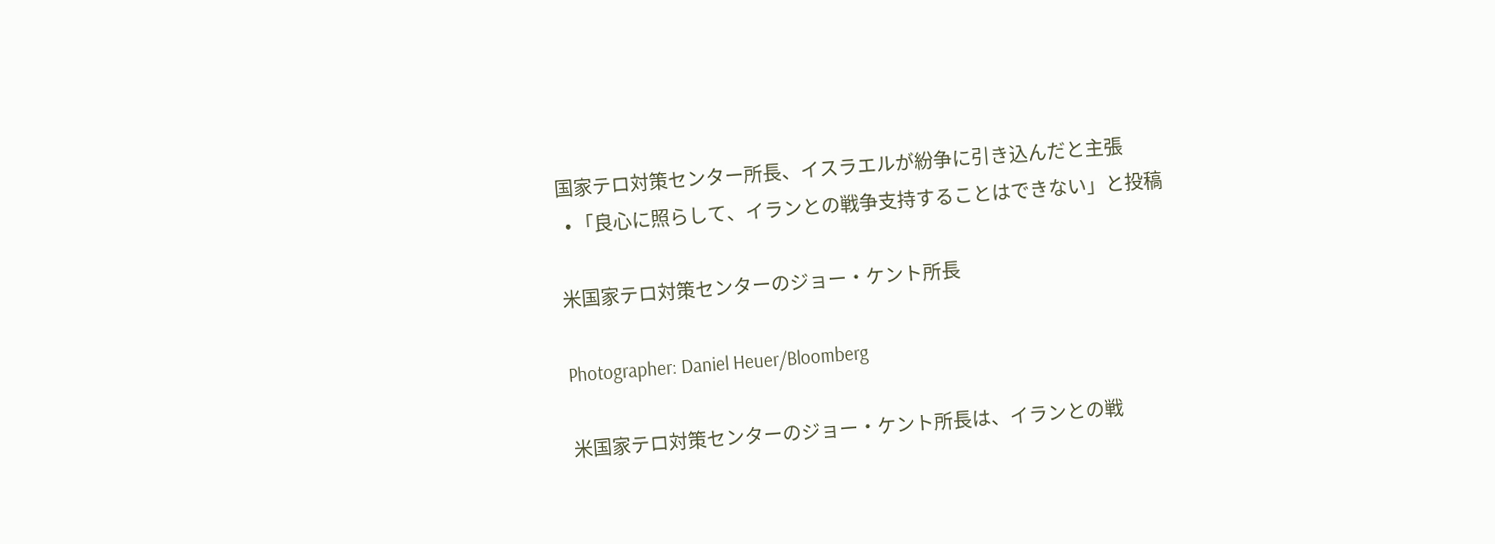国家テロ対策センター所長、イスラエルが紛争に引き込んだと主張
  • 「良心に照らして、イランとの戦争支持することはできない」と投稿

米国家テロ対策センターのジョー・ケント所長

Photographer: Daniel Heuer/Bloomberg

米国家テロ対策センターのジョー・ケント所長は、イランとの戦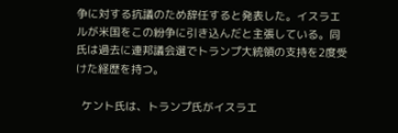争に対する抗議のため辞任すると発表した。イスラエルが米国をこの紛争に引き込んだと主張している。同氏は過去に連邦議会選でトランプ大統領の支持を2度受けた経歴を持つ。

  ケント氏は、トランプ氏がイスラエ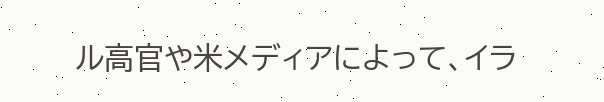ル高官や米メディアによって、イラ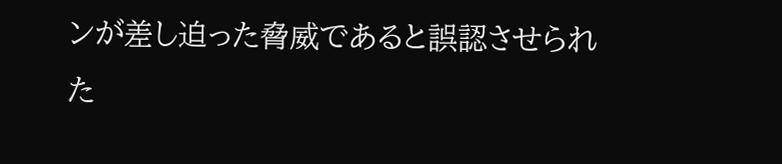ンが差し迫った脅威であると誤認させられた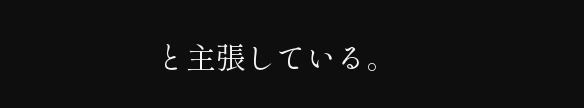と主張している。